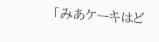「みあケーキはど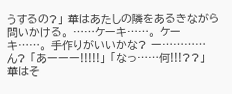うするの?」 華はあたしの隣をあるきながら問いかける。 ……ケーキ……。 ケーキ……。 手作りがいいかな? ー…………ん? 「あーーー!!!!!」 「なっ……何!!!??」 華はそ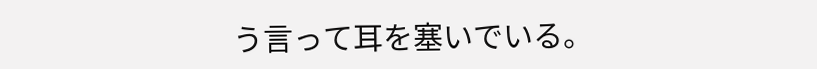う言って耳を塞いでいる。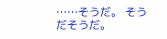……そうだ。 そうだそうだ。